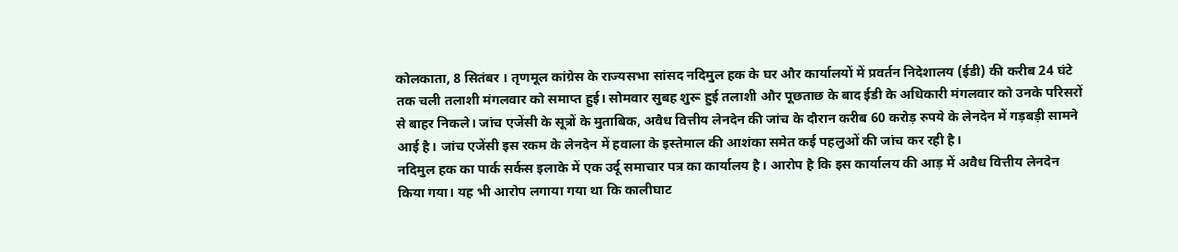कोलकाता, 8 सितंबर । तृणमूल कांग्रेस के राज्यसभा सांसद नदिमुल हक के घर और कार्यालयों में प्रवर्तन निदेशालय (ईडी) की करीब 24 घंटे तक चली तलाशी मंगलवार को समाप्त हुई। सोमवार सुबह शुरू हुई तलाशी और पूछताछ के बाद ईडी के अधिकारी मंगलवार को उनके परिसरों से बाहर निकले। जांच एजेंसी के सूत्रों के मुताबिक, अवैध वित्तीय लेनदेन की जांच के दौरान करीब 60 करोड़ रुपये के लेनदेन में गड़बड़ी सामने आई है। जांच एजेंसी इस रकम के लेनदेन में हवाला के इस्तेमाल की आशंका समेत कई पहलुओं की जांच कर रही है।
नदिमुल हक का पार्क सर्कस इलाके में एक उर्दू समाचार पत्र का कार्यालय है। आरोप है कि इस कार्यालय की आड़ में अवैध वित्तीय लेनदेन किया गया। यह भी आरोप लगाया गया था कि कालीघाट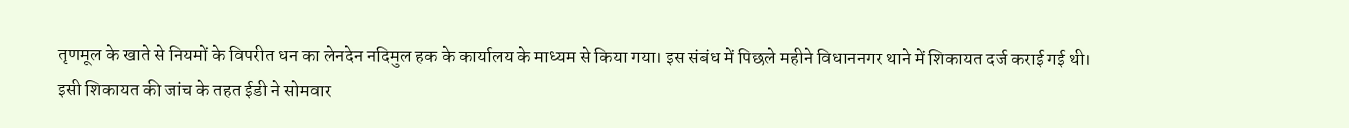तृणमूल के खाते से नियमों के विपरीत धन का लेनदेन नदिमुल हक के कार्यालय के माध्यम से किया गया। इस संबंध में पिछले महीने विधाननगर थाने में शिकायत दर्ज कराई गई थी।
इसी शिकायत की जांच के तहत ईडी ने सोमवार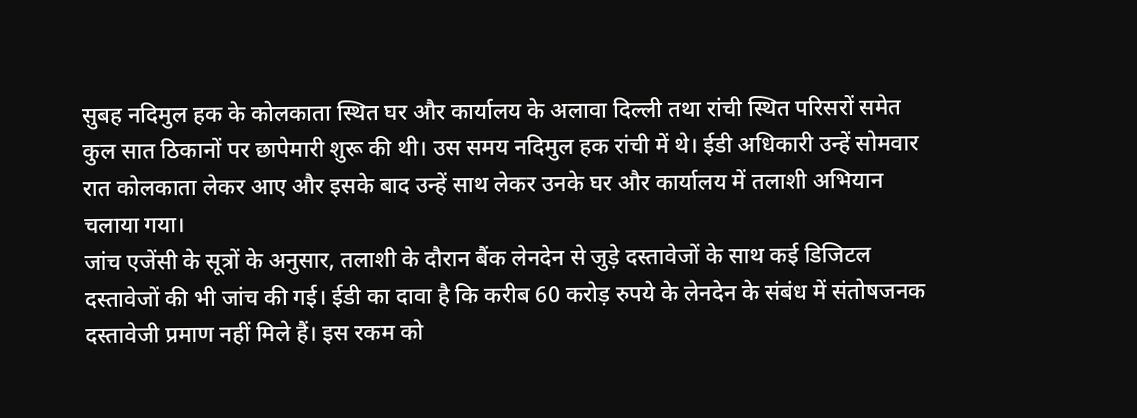सुबह नदिमुल हक के कोलकाता स्थित घर और कार्यालय के अलावा दिल्ली तथा रांची स्थित परिसरों समेत कुल सात ठिकानों पर छापेमारी शुरू की थी। उस समय नदिमुल हक रांची में थे। ईडी अधिकारी उन्हें सोमवार रात कोलकाता लेकर आए और इसके बाद उन्हें साथ लेकर उनके घर और कार्यालय में तलाशी अभियान चलाया गया।
जांच एजेंसी के सूत्रों के अनुसार, तलाशी के दौरान बैंक लेनदेन से जुड़े दस्तावेजों के साथ कई डिजिटल दस्तावेजों की भी जांच की गई। ईडी का दावा है कि करीब 60 करोड़ रुपये के लेनदेन के संबंध में संतोषजनक दस्तावेजी प्रमाण नहीं मिले हैं। इस रकम को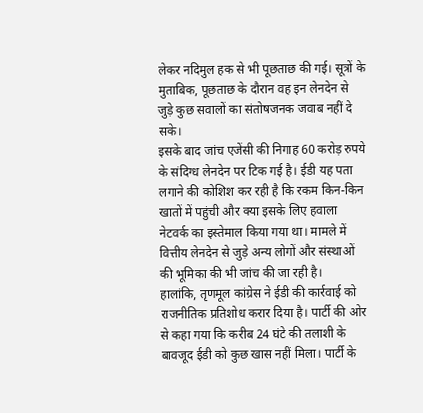लेकर नदिमुल हक से भी पूछताछ की गई। सूत्रों के मुताबिक, पूछताछ के दौरान वह इन लेनदेन से जुड़े कुछ सवालों का संतोषजनक जवाब नहीं दे सके।
इसके बाद जांच एजेंसी की निगाह 60 करोड़ रुपये के संदिग्ध लेनदेन पर टिक गई है। ईडी यह पता लगाने की कोशिश कर रही है कि रकम किन-किन खातों में पहुंची और क्या इसके लिए हवाला नेटवर्क का इस्तेमाल किया गया था। मामले में वित्तीय लेनदेन से जुड़े अन्य लोगों और संस्थाओं की भूमिका की भी जांच की जा रही है।
हालांकि, तृणमूल कांग्रेस ने ईडी की कार्रवाई को राजनीतिक प्रतिशोध करार दिया है। पार्टी की ओर से कहा गया कि करीब 24 घंटे की तलाशी के बावजूद ईडी को कुछ खास नहीं मिला। पार्टी के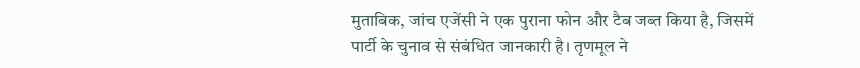मुताबिक, जांच एजेंसी ने एक पुराना फोन और टैब जब्त किया है, जिसमें पार्टी के चुनाव से संबंधित जानकारी है। तृणमूल ने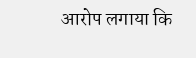आरोप लगाया कि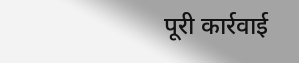पूरी कार्रवाई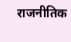राजनीतिक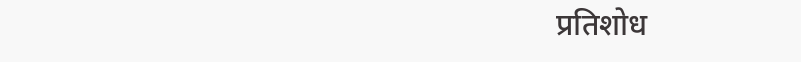प्रतिशोध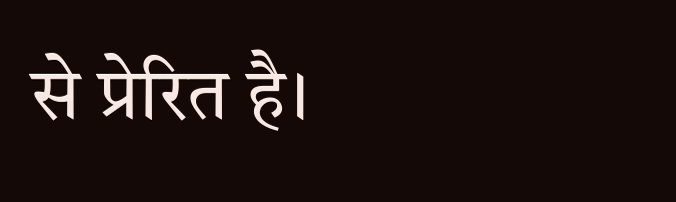से प्रेरित है।